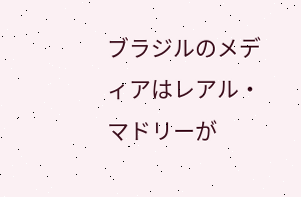ブラジルのメディアはレアル・マドリーが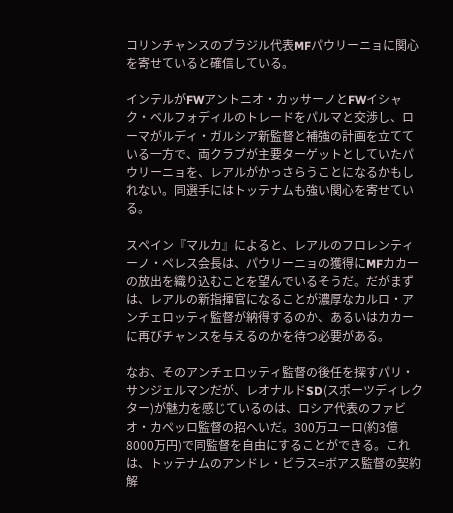コリンチャンスのブラジル代表MFパウリーニョに関心を寄せていると確信している。

インテルがFWアントニオ・カッサーノとFWイシャク・ベルフォディルのトレードをパルマと交渉し、ローマがルディ・ガルシア新監督と補強の計画を立てている一方で、両クラブが主要ターゲットとしていたパウリーニョを、レアルがかっさらうことになるかもしれない。同選手にはトッテナムも強い関心を寄せている。

スペイン『マルカ』によると、レアルのフロレンティーノ・ペレス会長は、パウリーニョの獲得にMFカカーの放出を織り込むことを望んでいるそうだ。だがまずは、レアルの新指揮官になることが濃厚なカルロ・アンチェロッティ監督が納得するのか、あるいはカカーに再びチャンスを与えるのかを待つ必要がある。

なお、そのアンチェロッティ監督の後任を探すパリ・サンジェルマンだが、レオナルドSD(スポーツディレクター)が魅力を感じているのは、ロシア代表のファビオ・カペッロ監督の招へいだ。300万ユーロ(約3億8000万円)で同監督を自由にすることができる。これは、トッテナムのアンドレ・ビラス=ボアス監督の契約解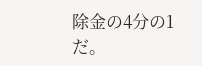除金の4分の1だ。